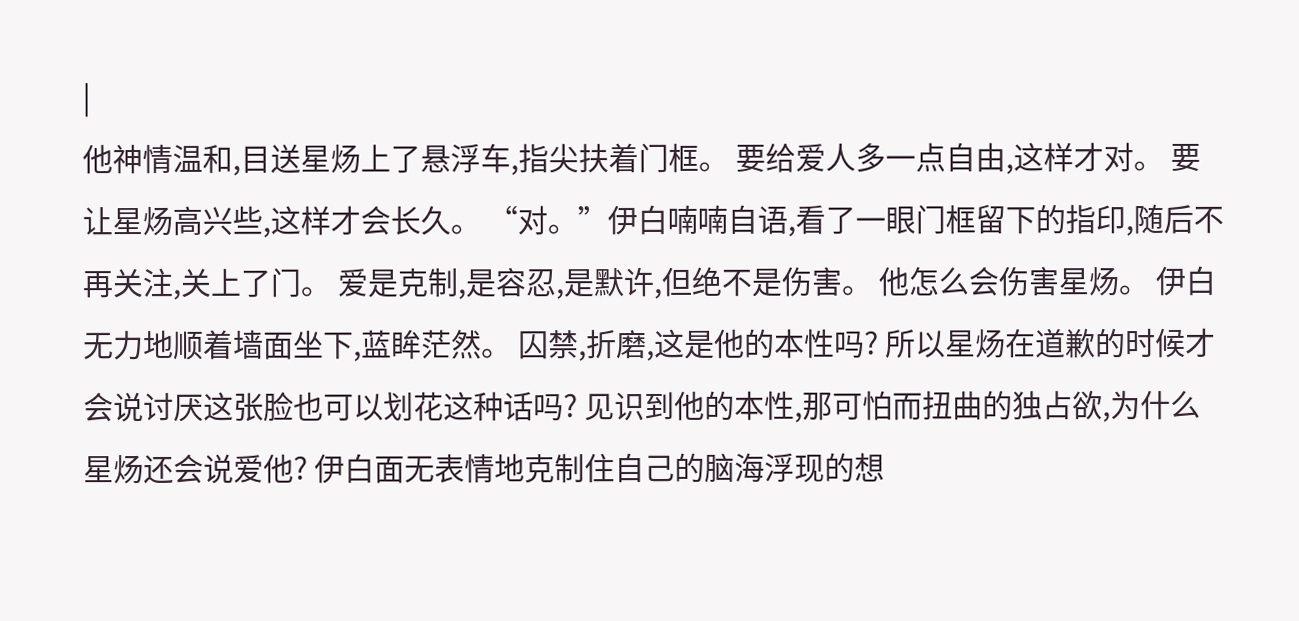|
他神情温和,目送星炀上了悬浮车,指尖扶着门框。 要给爱人多一点自由,这样才对。 要让星炀高兴些,这样才会长久。 “对。”伊白喃喃自语,看了一眼门框留下的指印,随后不再关注,关上了门。 爱是克制,是容忍,是默许,但绝不是伤害。 他怎么会伤害星炀。 伊白无力地顺着墙面坐下,蓝眸茫然。 囚禁,折磨,这是他的本性吗? 所以星炀在道歉的时候才会说讨厌这张脸也可以划花这种话吗? 见识到他的本性,那可怕而扭曲的独占欲,为什么星炀还会说爱他? 伊白面无表情地克制住自己的脑海浮现的想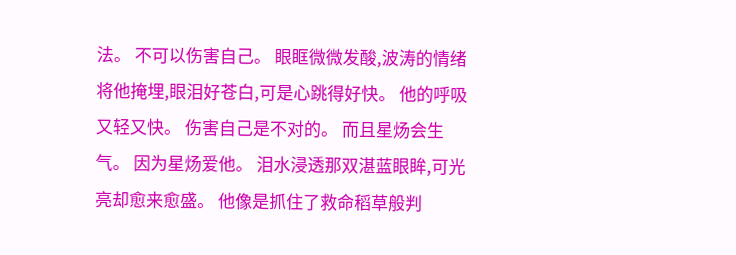法。 不可以伤害自己。 眼眶微微发酸,波涛的情绪将他掩埋,眼泪好苍白,可是心跳得好快。 他的呼吸又轻又快。 伤害自己是不对的。 而且星炀会生气。 因为星炀爱他。 泪水浸透那双湛蓝眼眸,可光亮却愈来愈盛。 他像是抓住了救命稻草般判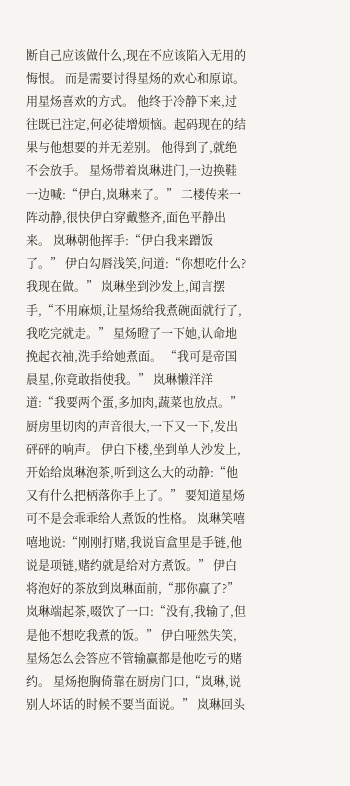断自己应该做什么,现在不应该陷入无用的悔恨。 而是需要讨得星炀的欢心和原谅。 用星炀喜欢的方式。 他终于冷静下来,过往既已注定,何必徒增烦恼。起码现在的结果与他想要的并无差别。 他得到了,就绝不会放手。 星炀带着岚琳进门,一边换鞋一边喊:“伊白,岚琳来了。” 二楼传来一阵动静,很快伊白穿戴整齐,面色平静出来。 岚琳朝他挥手:“伊白我来蹭饭了。” 伊白勾唇浅笑,问道:“你想吃什么?我现在做。” 岚琳坐到沙发上,闻言摆手,“不用麻烦,让星炀给我煮碗面就行了,我吃完就走。” 星炀瞪了一下她,认命地挽起衣袖,洗手给她煮面。 “我可是帝国晨星,你竟敢指使我。” 岚琳懒洋洋道:“我要两个蛋,多加肉,蔬菜也放点。” 厨房里切肉的声音很大,一下又一下,发出砰砰的响声。 伊白下楼,坐到单人沙发上,开始给岚琳泡茶,听到这么大的动静:“他又有什么把柄落你手上了。” 要知道星炀可不是会乖乖给人煮饭的性格。 岚琳笑嘻嘻地说:“刚刚打赌,我说盲盒里是手链,他说是项链,赌约就是给对方煮饭。” 伊白将泡好的茶放到岚琳面前,“那你赢了?” 岚琳端起茶,啜饮了一口:“没有,我输了,但是他不想吃我煮的饭。” 伊白哑然失笑,星炀怎么会答应不管输赢都是他吃亏的赌约。 星炀抱胸倚靠在厨房门口,“岚琳,说别人坏话的时候不要当面说。” 岚琳回头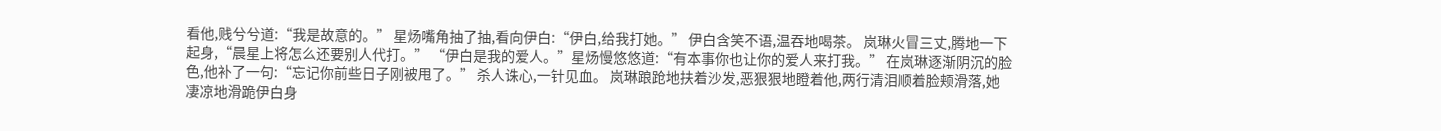看他,贱兮兮道:“我是故意的。” 星炀嘴角抽了抽,看向伊白:“伊白,给我打她。” 伊白含笑不语,温吞地喝茶。 岚琳火冒三丈,腾地一下起身,“晨星上将怎么还要别人代打。” “伊白是我的爱人。”星炀慢悠悠道:“有本事你也让你的爱人来打我。” 在岚琳逐渐阴沉的脸色,他补了一句:“忘记你前些日子刚被甩了。” 杀人诛心,一针见血。 岚琳踉跄地扶着沙发,恶狠狠地瞪着他,两行清泪顺着脸颊滑落,她凄凉地滑跪伊白身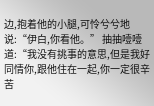边,抱着他的小腿,可怜兮兮地说:“伊白,你看他。” 抽抽噎噎道:“我没有挑事的意思,但是我好同情你,跟他住在一起,你一定很辛苦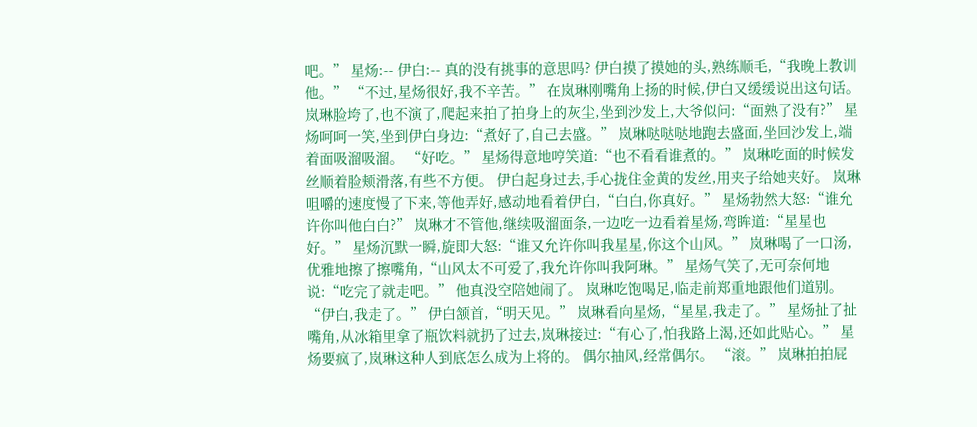吧。” 星炀:-- 伊白:-- 真的没有挑事的意思吗? 伊白摸了摸她的头,熟练顺毛,“我晚上教训他。” “不过,星炀很好,我不辛苦。” 在岚琳刚嘴角上扬的时候,伊白又缓缓说出这句话。 岚琳脸垮了,也不演了,爬起来拍了拍身上的灰尘,坐到沙发上,大爷似问:“面熟了没有?” 星炀呵呵一笑,坐到伊白身边:“煮好了,自己去盛。” 岚琳哒哒哒地跑去盛面,坐回沙发上,端着面吸溜吸溜。 “好吃。” 星炀得意地哼笑道:“也不看看谁煮的。” 岚琳吃面的时候发丝顺着脸颊滑落,有些不方便。 伊白起身过去,手心拢住金黄的发丝,用夹子给她夹好。 岚琳咀嚼的速度慢了下来,等他弄好,感动地看着伊白,“白白,你真好。” 星炀勃然大怒:“谁允许你叫他白白?” 岚琳才不管他,继续吸溜面条,一边吃一边看着星炀,弯眸道:“星星也好。” 星炀沉默一瞬,旋即大怒:“谁又允许你叫我星星,你这个山风。” 岚琳喝了一口汤,优雅地擦了擦嘴角,“山风太不可爱了,我允许你叫我阿琳。” 星炀气笑了,无可奈何地说:“吃完了就走吧。” 他真没空陪她闹了。 岚琳吃饱喝足,临走前郑重地跟他们道别。 “伊白,我走了。” 伊白颔首,“明天见。” 岚琳看向星炀,“星星,我走了。” 星炀扯了扯嘴角,从冰箱里拿了瓶饮料就扔了过去,岚琳接过:“有心了,怕我路上渴,还如此贴心。” 星炀要疯了,岚琳这种人到底怎么成为上将的。 偶尔抽风,经常偶尔。 “滚。” 岚琳拍拍屁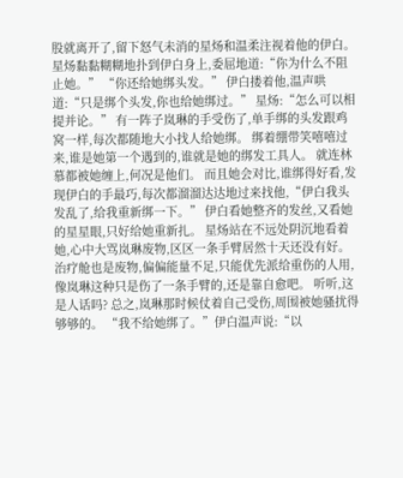股就离开了,留下怒气未消的星炀和温柔注视着他的伊白。 星炀黏黏糊糊地扑到伊白身上,委屈地道:“你为什么不阻止她。” “你还给她绑头发。” 伊白搂着他,温声哄道:“只是绑个头发,你也给她绑过。” 星炀:“怎么可以相提并论。” 有一阵子岚琳的手受伤了,单手绑的头发跟鸡窝一样,每次都随地大小找人给她绑。 绑着绷带笑嘻嘻过来,谁是她第一个遇到的,谁就是她的绑发工具人。 就连林慕都被她缠上,何况是他们。 而且她会对比,谁绑得好看,发现伊白的手最巧,每次都溜溜达达地过来找他,“伊白我头发乱了,给我重新绑一下。” 伊白看她整齐的发丝,又看她的星星眼,只好给她重新扎。 星炀站在不远处阴沉地看着她,心中大骂岚琳废物,区区一条手臂居然十天还没有好。 治疗舱也是废物,偏偏能量不足,只能优先派给重伤的人用,像岚琳这种只是伤了一条手臂的,还是靠自愈吧。 听听,这是人话吗? 总之,岚琳那时候仗着自己受伤,周围被她骚扰得够够的。 “我不给她绑了。”伊白温声说:“以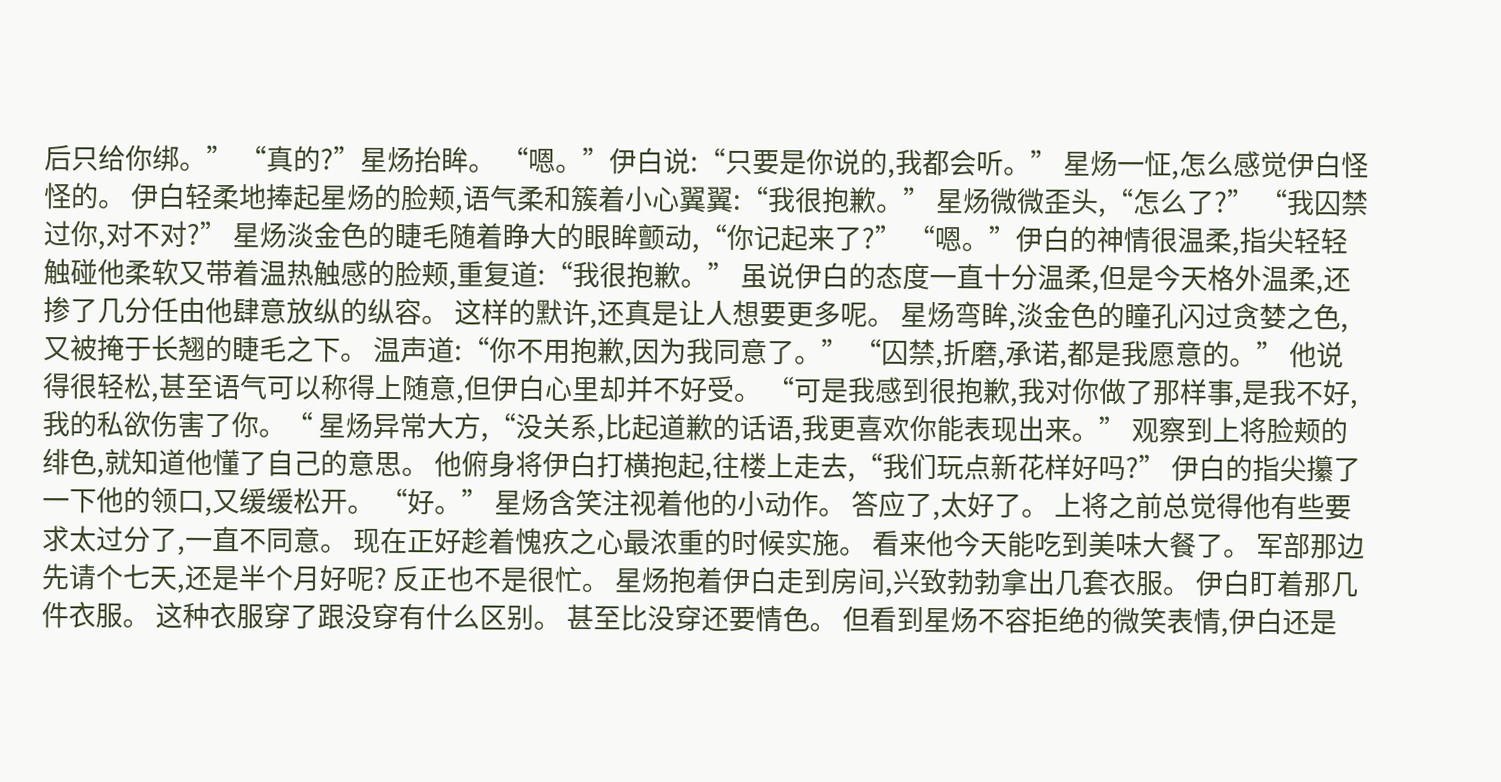后只给你绑。” “真的?”星炀抬眸。 “嗯。”伊白说:“只要是你说的,我都会听。” 星炀一怔,怎么感觉伊白怪怪的。 伊白轻柔地捧起星炀的脸颊,语气柔和簇着小心翼翼:“我很抱歉。” 星炀微微歪头,“怎么了?” “我囚禁过你,对不对?” 星炀淡金色的睫毛随着睁大的眼眸颤动,“你记起来了?” “嗯。”伊白的神情很温柔,指尖轻轻触碰他柔软又带着温热触感的脸颊,重复道:“我很抱歉。” 虽说伊白的态度一直十分温柔,但是今天格外温柔,还掺了几分任由他肆意放纵的纵容。 这样的默许,还真是让人想要更多呢。 星炀弯眸,淡金色的瞳孔闪过贪婪之色,又被掩于长翘的睫毛之下。 温声道:“你不用抱歉,因为我同意了。” “囚禁,折磨,承诺,都是我愿意的。” 他说得很轻松,甚至语气可以称得上随意,但伊白心里却并不好受。 “可是我感到很抱歉,我对你做了那样事,是我不好,我的私欲伤害了你。“ 星炀异常大方,“没关系,比起道歉的话语,我更喜欢你能表现出来。” 观察到上将脸颊的绯色,就知道他懂了自己的意思。 他俯身将伊白打横抱起,往楼上走去,“我们玩点新花样好吗?” 伊白的指尖攥了一下他的领口,又缓缓松开。 “好。” 星炀含笑注视着他的小动作。 答应了,太好了。 上将之前总觉得他有些要求太过分了,一直不同意。 现在正好趁着愧疚之心最浓重的时候实施。 看来他今天能吃到美味大餐了。 军部那边先请个七天,还是半个月好呢? 反正也不是很忙。 星炀抱着伊白走到房间,兴致勃勃拿出几套衣服。 伊白盯着那几件衣服。 这种衣服穿了跟没穿有什么区别。 甚至比没穿还要情色。 但看到星炀不容拒绝的微笑表情,伊白还是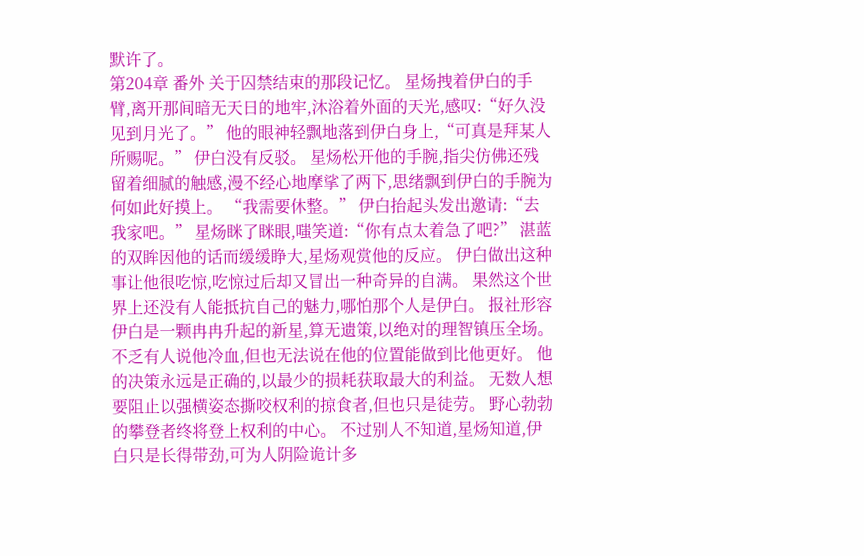默许了。
第204章 番外 关于囚禁结束的那段记忆。 星炀拽着伊白的手臂,离开那间暗无天日的地牢,沐浴着外面的天光,感叹:“好久没见到月光了。” 他的眼神轻飘地落到伊白身上,“可真是拜某人所赐呢。” 伊白没有反驳。 星炀松开他的手腕,指尖仿佛还残留着细腻的触感,漫不经心地摩挲了两下,思绪飘到伊白的手腕为何如此好摸上。 “我需要休整。” 伊白抬起头发出邀请:“去我家吧。” 星炀眯了眯眼,嗤笑道:“你有点太着急了吧?” 湛蓝的双眸因他的话而缓缓睁大,星炀观赏他的反应。 伊白做出这种事让他很吃惊,吃惊过后却又冒出一种奇异的自满。 果然这个世界上还没有人能抵抗自己的魅力,哪怕那个人是伊白。 报社形容伊白是一颗冉冉升起的新星,算无遗策,以绝对的理智镇压全场。 不乏有人说他冷血,但也无法说在他的位置能做到比他更好。 他的决策永远是正确的,以最少的损耗获取最大的利益。 无数人想要阻止以强横姿态撕咬权利的掠食者,但也只是徒劳。 野心勃勃的攀登者终将登上权利的中心。 不过别人不知道,星炀知道,伊白只是长得带劲,可为人阴险诡计多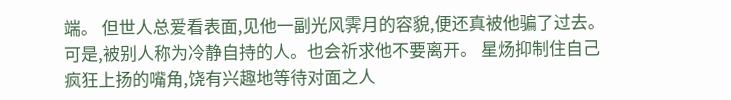端。 但世人总爱看表面,见他一副光风霁月的容貌,便还真被他骗了过去。 可是,被别人称为冷静自持的人。也会祈求他不要离开。 星炀抑制住自己疯狂上扬的嘴角,饶有兴趣地等待对面之人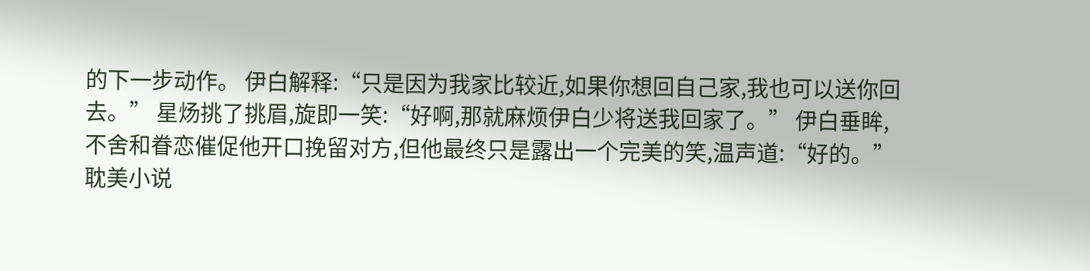的下一步动作。 伊白解释:“只是因为我家比较近,如果你想回自己家,我也可以送你回去。” 星炀挑了挑眉,旋即一笑:“好啊,那就麻烦伊白少将送我回家了。” 伊白垂眸,不舍和眷恋催促他开口挽留对方,但他最终只是露出一个完美的笑,温声道:“好的。”
耽美小说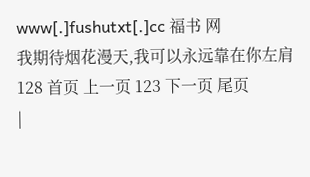www[.]fushutxt[.]cc 福书 网
我期待烟花漫天,我可以永远靠在你左肩
128 首页 上一页 123 下一页 尾页
|